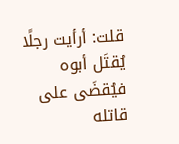قلت: أرأيت رجلًا يُقتَل أبوه فيُقضَى على قاتله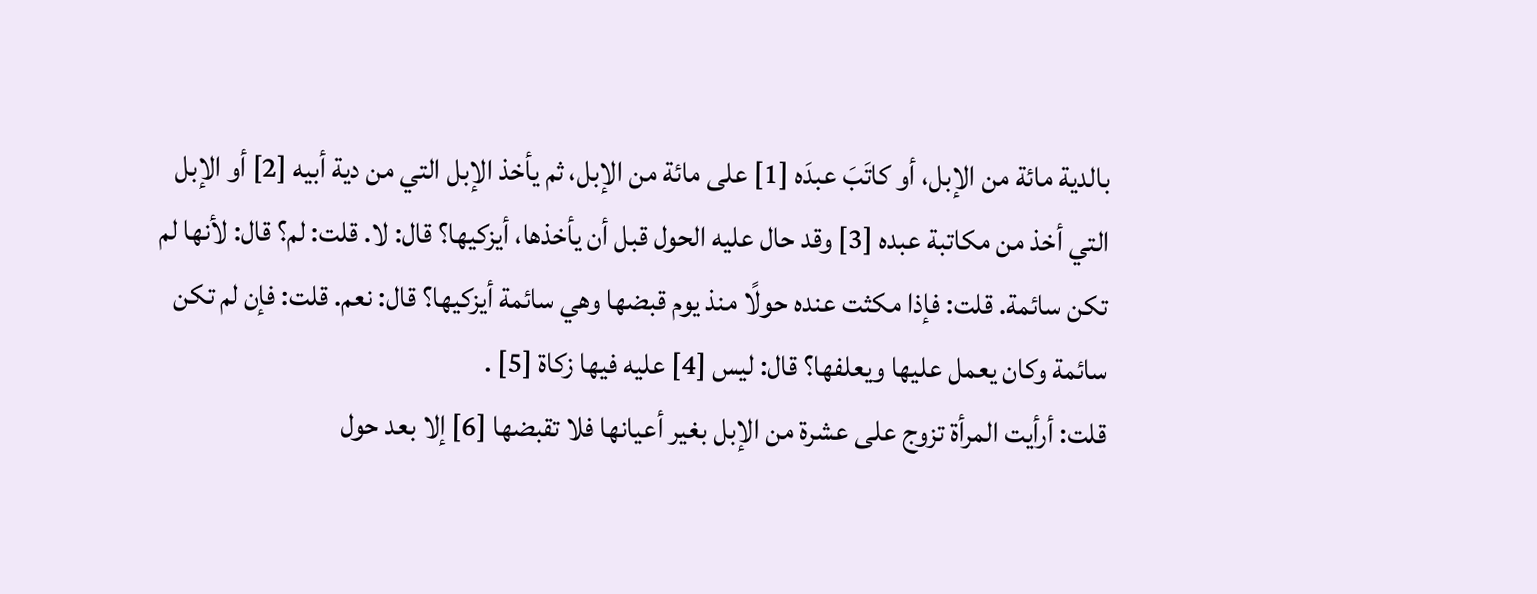بالدية مائة من الإبل، أو كاتَبَ عبدَه [1] على مائة من الإبل، ثم يأخذ الإبل التي من دية أبيه [2] أو الإبل التي أخذ من مكاتبة عبده [3] وقد حال عليه الحول قبل أن يأخذها، أيزكيها؟ قال: لا. قلت: لم؟ قال: لأنها لم تكن سائمة. قلت: فإذا مكثت عنده حولًا منذ يوم قبضها وهي سائمة أيزكيها؟ قال: نعم. قلت: فإن لم تكن سائمة وكان يعمل عليها ويعلفها؟ قال: ليس [4] عليه فيها زكاة [5] .
قلت: أرأيت المرأة تزوج على عشرة من الإبل بغير أعيانها فلا تقبضها [6] إلا بعد حول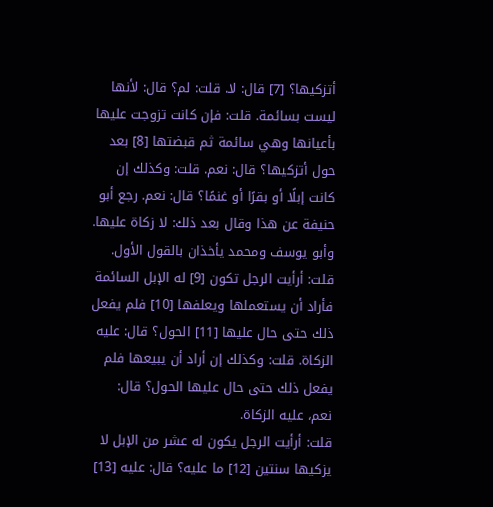أتزكيها؟ [7] قال: لا. قلت: لم؟ قال: لأنها ليست بسائمة. قلت: فإن كانت تزوجت عليها بأعيانها وهي سائمة ثم قبضتها [8] بعد حول أتزكيها؟ قال: نعم. قلت: وكذلك إن كانت إبلًا أو بقرًا أو غنمًا؟ قال: نعم. رجع أبو حنيفة عن هذا وقال بعد ذلك: لا زكاة عليها. وأبو يوسف ومحمد يأخذان بالقول الأول.
قلت: أرأيت الرجل تكون [9] له الإبل السائمة فأراد أن يستعملها ويعلفها [10] فلم يفعل ذلك حتى حال عليها [11] الحول؟ قال: عليه الزكاة. قلت: وكذلك إن أراد أن يبيعها فلم يفعل ذلك حتى حال عليها الحول؟ قال: نعم، عليه الزكاة.
قلت: أرأيت الرجل يكون له عشر من الإبل لا يزكيها سنتين [12] ما عليه؟ قال: عليه [13]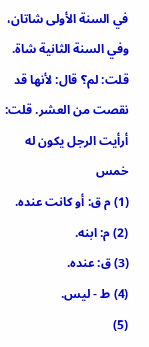في السنة الأولى شاتان، وفي السنة الثانية شاة. قلت: لم؟ قال: لأنها قد نقصت من العشر. قلت: أرأيت الرجل يكون له خمس
(1) م ق: أو كانت عنده.
(2) م: ابنه.
(3) ق: عنده.
(4) ط - ليس.
(5)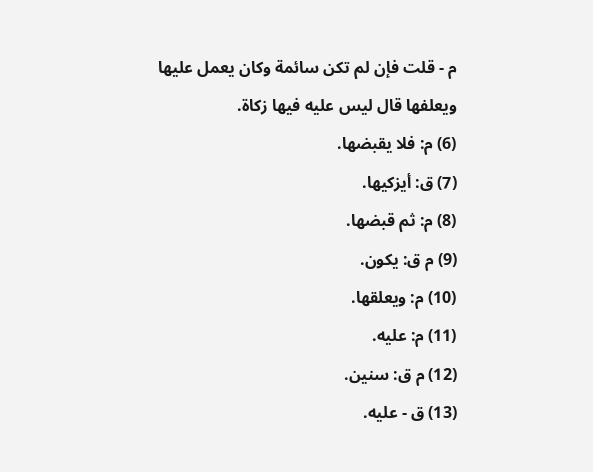م - قلت فإن لم تكن سائمة وكان يعمل عليها ويعلفها قال ليس عليه فيها زكاة.
(6) م: فلا يقبضها.
(7) ق: أيزكيها.
(8) م: ثم قبضها.
(9) م ق: يكون.
(10) م: ويعلقها.
(11) م: عليه.
(12) م ق: سنين.
(13) ق - عليه.